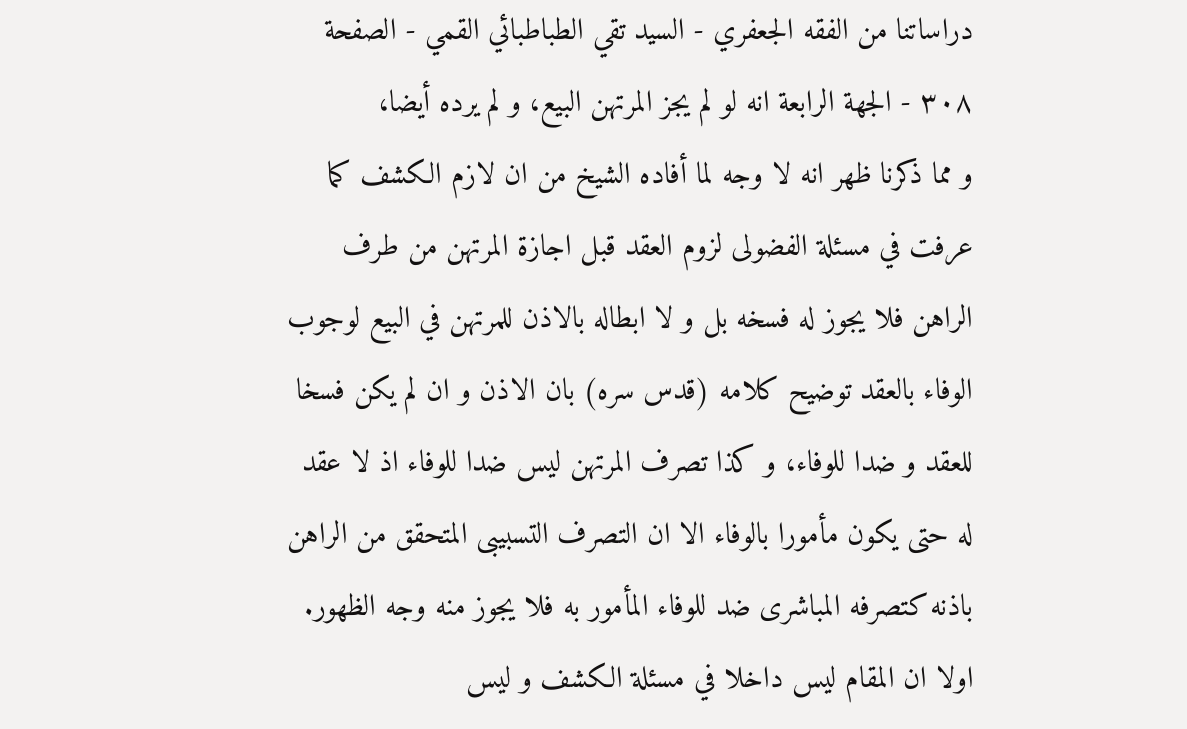دراساتنا من الفقه الجعفري - السيد تقي الطباطبائي القمي - الصفحة ٣٠٨ - الجهة الرابعة انه لو لم يجز المرتهن البيع، و لم يرده أيضا،
و مما ذكرنا ظهر انه لا وجه لما أفاده الشيخ من ان لازم الكشف كما عرفت في مسئلة الفضولى لزوم العقد قبل اجازة المرتهن من طرف الراهن فلا يجوز له فسخه بل و لا ابطاله بالاذن للمرتهن في البيع لوجوب الوفاء بالعقد توضيح كلامه (قدس سره) بان الاذن و ان لم يكن فسخا للعقد و ضدا للوفاء، و كذا تصرف المرتهن ليس ضدا للوفاء اذ لا عقد له حتى يكون مأمورا بالوفاء الا ان التصرف التسبيبى المتحقق من الراهن باذنه كتصرفه المباشرى ضد للوفاء المأمور به فلا يجوز منه وجه الظهور.
اولا ان المقام ليس داخلا في مسئلة الكشف و ليس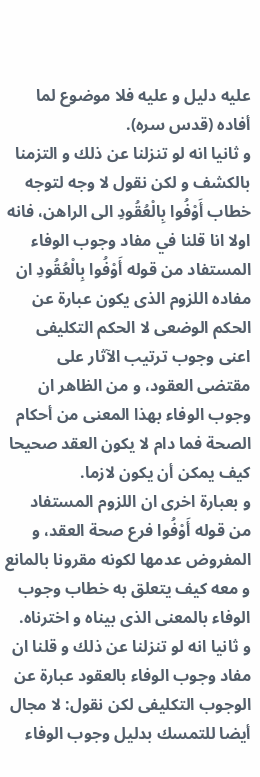عليه دليل و عليه فلا موضوع لما أفاده (قدس سره).
و ثانيا انه لو تنزلنا عن ذلك و التزمنا بالكشف و لكن نقول لا وجه لتوجه خطاب أَوْفُوا بِالْعُقُودِ الى الراهن، فانه اولا انا قلنا في مفاد وجوب الوفاء المستفاد من قوله أَوْفُوا بِالْعُقُودِ ان مفاده اللزوم الذى يكون عبارة عن الحكم الوضعى لا الحكم التكليفى اعنى وجوب ترتيب الآثار على مقتضى العقود، و من الظاهر ان وجوب الوفاء بهذا المعنى من أحكام الصحة فما دام لا يكون العقد صحيحا كيف يمكن أن يكون لازما.
و بعبارة اخرى ان اللزوم المستفاد من قوله أَوْفُوا فرع صحة العقد، و المفروض عدمها لكونه مقرونا بالمانع و معه كيف يتعلق به خطاب وجوب الوفاء بالمعنى الذى بيناه و اخترناه.
و ثانيا انه لو تنزلنا عن ذلك و قلنا ان مفاد وجوب الوفاء بالعقود عبارة عن الوجوب التكليفى لكن نقول: لا مجال أيضا للتمسك بدليل وجوب الوفاء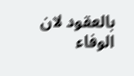بالعقود لان الوفاء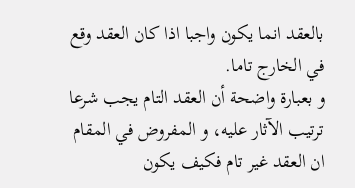بالعقد انما يكون واجبا اذا كان العقد وقع في الخارج تاما.
و بعبارة واضحة أن العقد التام يجب شرعا ترتيب الآثار عليه، و المفروض في المقام ان العقد غير تام فكيف يكون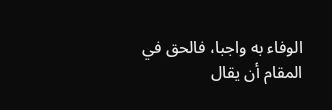الوفاء به واجبا، فالحق في المقام أن يقال